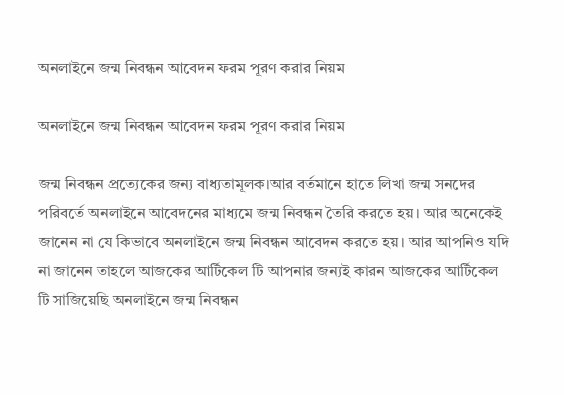অনলাইনে জন্ম নিবন্ধন আবেদন ফরম পূরণ করার নিয়ম

অনলাইনে জন্ম নিবন্ধন আবেদন ফরম পূরণ করার নিয়ম

জন্ম নিবন্ধন প্রত্যেকের জন্য বাধ্যতামূলক।আর বর্তমানে হাতে লিখা জন্ম সনদের পরিবর্তে অনলাইনে আবেদনের মাধ্যমে জন্ম নিবন্ধন তৈরি করতে হয়। আর অনেকেই জানেন না যে কিভাবে অনলাইনে জন্ম নিবন্ধন আবেদন করতে হয়। আর আপনিও যদি না জানেন তাহলে আজকের আর্টিকেল টি আপনার জন্যই কারন আজকের আর্টিকেল টি সাজিয়েছি অনলাইনে জন্ম নিবন্ধন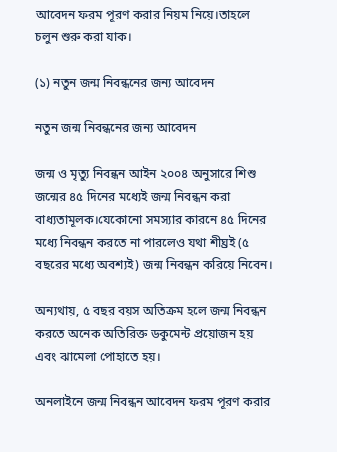আবেদন ফরম পূরণ করার নিয়ম নিয়ে।তাহলে  চলুন শুরু করা যাক।

(১) নতুন জন্ম নিবন্ধনের জন্য আবেদন

নতুন জন্ম নিবন্ধনের জন্য আবেদন

জন্ম ও মৃত্যু নিবন্ধন আইন ২০০৪ অনুসারে শিশু জন্মের ৪৫ দিনের মধ্যেই জন্ম নিবন্ধন করা বাধ্যতামূলক।যেকোনো সমস্যার কারনে ৪৫ দিনের মধ্যে নিবন্ধন করতে না পারলেও যথা শীঘ্রই (৫ বছরের মধ্যে অবশ্যই) জন্ম নিবন্ধন করিয়ে নিবেন।

অন্যথায়, ৫ বছর বয়স অতিক্রম হলে জন্ম নিবন্ধন করতে অনেক অতিরিক্ত ডকুমেন্ট প্রয়োজন হয় এবং ঝামেলা পোহাতে হয়।

অনলাইনে জন্ম নিবন্ধন আবেদন ফরম পূরণ করার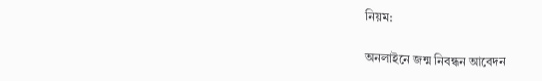নিয়ম:

অনলাইনে জন্ম নিবন্ধন আবেদন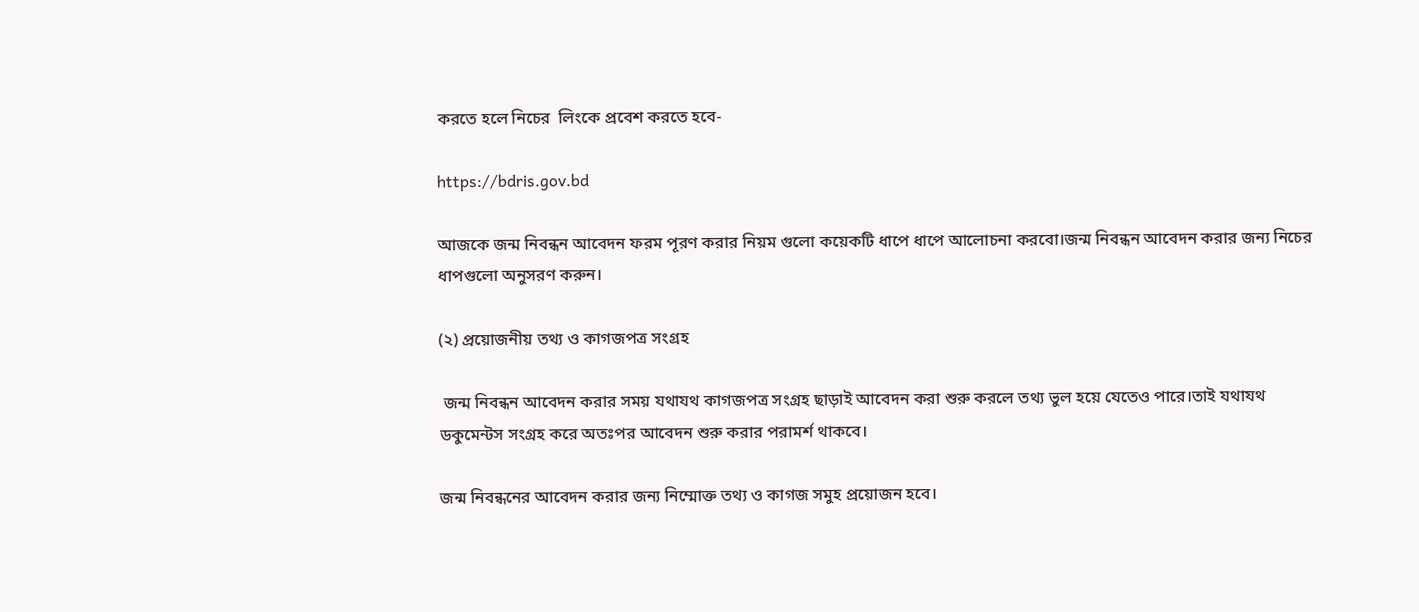করতে হলে নিচের  লিংকে প্রবেশ করতে হবে-

https://bdris.gov.bd

আজকে জন্ম নিবন্ধন আবেদন ফরম পূরণ করার নিয়ম গুলো কয়েকটি ধাপে ধাপে আলোচনা করবো।জন্ম নিবন্ধন আবেদন করার জন্য নিচের ধাপগুলো অনুসরণ করুন।

(২) প্রয়োজনীয় তথ্য ও কাগজপত্র সংগ্রহ

 জন্ম নিবন্ধন আবেদন করার সময় যথাযথ কাগজপত্র সংগ্রহ ছাড়াই আবেদন করা শুরু করলে তথ্য ভুল হয়ে যেতেও পারে।তাই যথাযথ ডকুমেন্টস সংগ্রহ করে অতঃপর আবেদন শুরু করার পরামর্শ থাকবে।

জন্ম নিবন্ধনের আবেদন করার জন্য নিম্মোক্ত তথ্য ও কাগজ সমুহ প্রয়োজন হবে।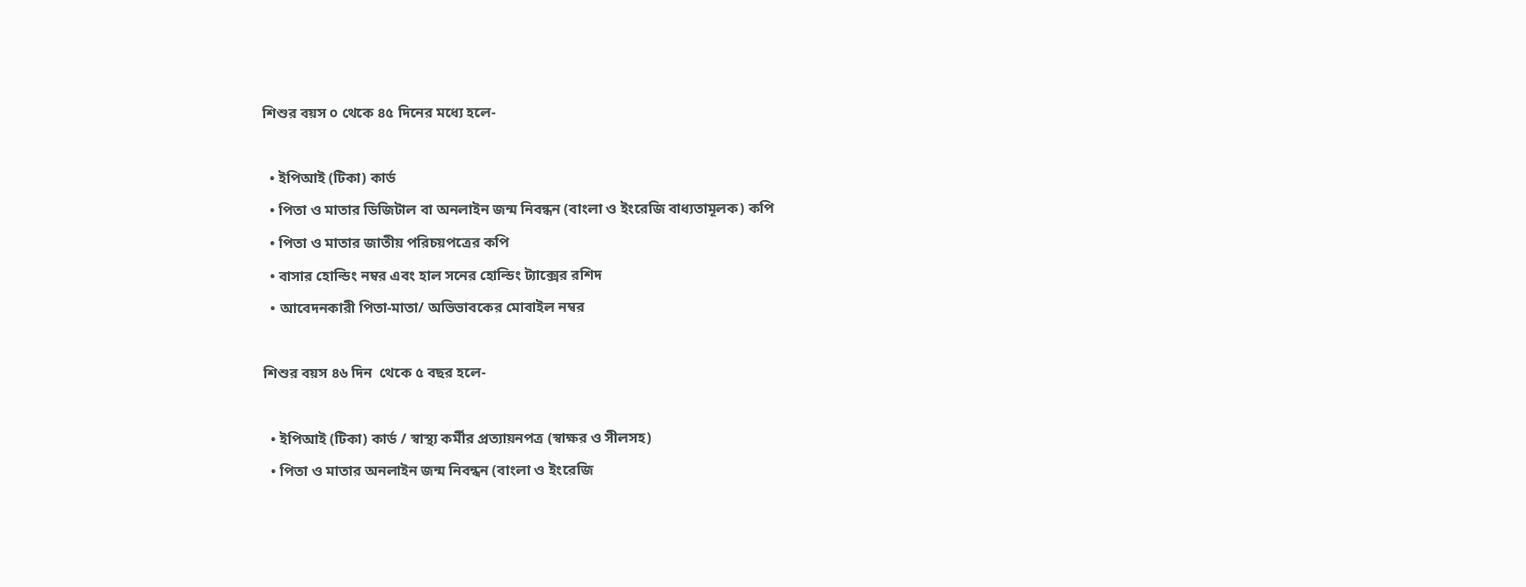শিশুর বয়স ০ থেকে ৪৫ দিনের মধ্যে হলে-

  • ইপিআই (টিকা) কার্ড
  • পিতা ও মাতার ডিজিটাল বা অনলাইন জন্ম নিবন্ধন (বাংলা ও ইংরেজি বাধ্যতামূলক) কপি
  • পিতা ও মাতার জাতীয় পরিচয়পত্রের কপি
  • বাসার হোল্ডিং নম্বর এবং হাল সনের হোল্ডিং ট্যাক্সের রশিদ
  • আবেদনকারী পিতা-মাতা/ অভিভাবকের মোবাইল নম্বর

শিশুর বয়স ৪৬ দিন  থেকে ৫ বছর হলে-

  • ইপিআই (টিকা) কার্ড / স্বাস্থ্য কর্মীর প্রত্যায়নপত্র (স্বাক্ষর ও সীলসহ)
  • পিতা ও মাতার অনলাইন জন্ম নিবন্ধন (বাংলা ও ইংরেজি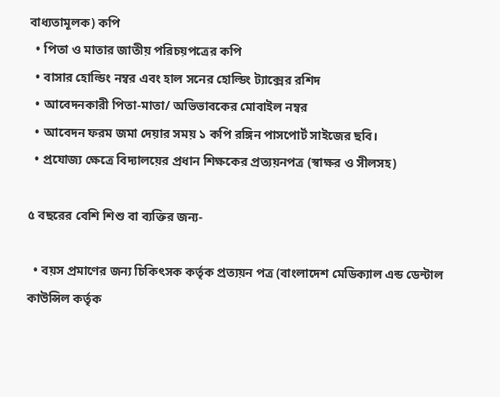বাধ্যতামূলক) কপি
  • পিতা ও মাতার জাতীয় পরিচয়পত্রের কপি
  • বাসার হোল্ডিং নম্বর এবং হাল সনের হোল্ডিং ট্যাক্সের রশিদ
  • আবেদনকারী পিতা-মাতা/ অভিভাবকের মোবাইল নম্বর
  • আবেদন ফরম জমা দেয়ার সময় ১ কপি রঙ্গিন পাসপোর্ট সাইজের ছবি।
  • প্রযোজ্য ক্ষেত্রে বিদ্যালয়ের প্রধান শিক্ষকের প্রত্যয়নপত্র (স্বাক্ষর ও সীলসহ)

৫ বছরের বেশি শিশু বা ব্যক্তির জন্য-

  • বয়স প্রমাণের জন্য চিকিৎসক কর্তৃক প্রত্যয়ন পত্র (বাংলাদেশ মেডিক্যাল এন্ড ডেন্টাল কাউন্সিল কর্তৃক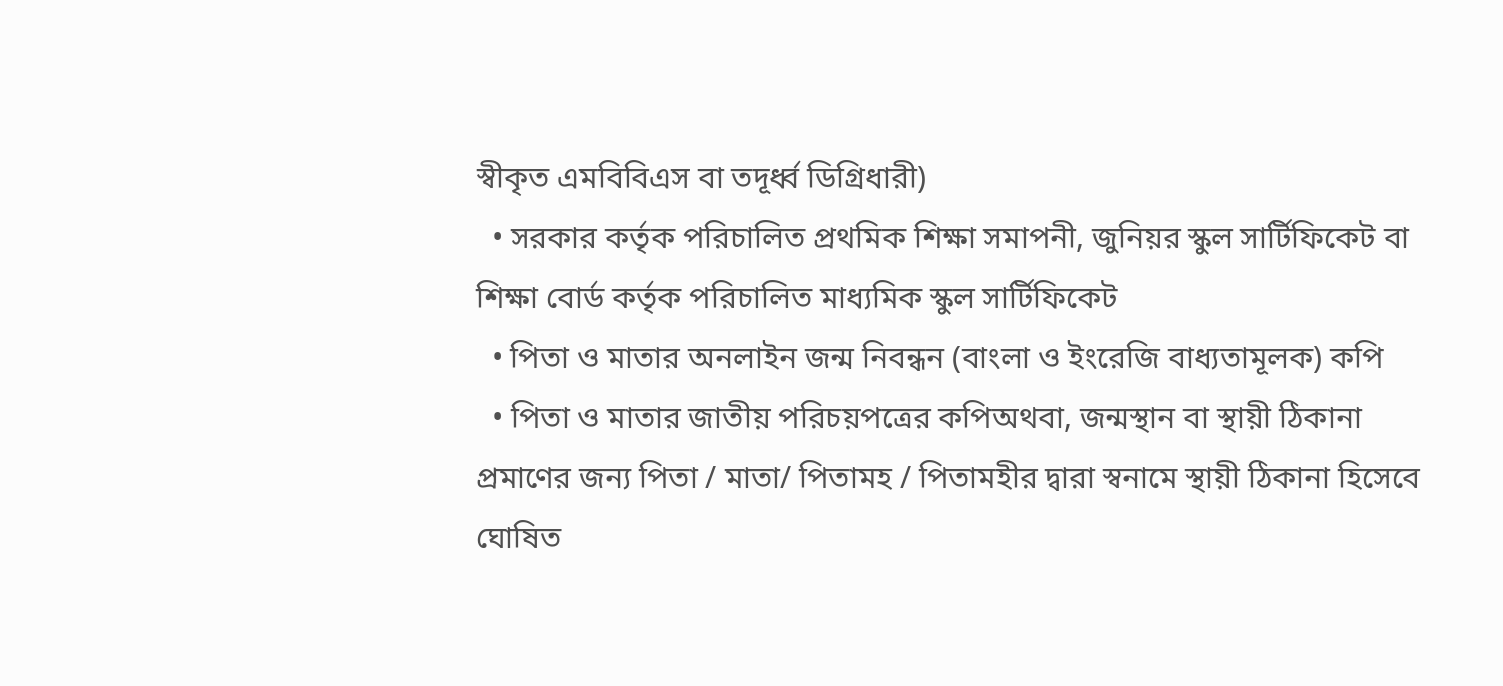স্বীকৃত এমবিবিএস বা তদূর্ধ্ব ডিগ্রিধারী)
  • সরকার কর্তৃক পরিচালিত প্রথমিক শিক্ষা সমাপনী, জুনিয়র স্কুল সার্টিফিকেট বা শিক্ষা বোর্ড কর্তৃক পরিচালিত মাধ্যমিক স্কুল সার্টিফিকেট
  • পিতা ও মাতার অনলাইন জন্ম নিবন্ধন (বাংলা ও ইংরেজি বাধ্যতামূলক) কপি
  • পিতা ও মাতার জাতীয় পরিচয়পত্রের কপিঅথবা, জন্মস্থান বা স্থায়ী ঠিকানা প্রমাণের জন্য পিতা / মাতা/ পিতামহ / পিতামহীর দ্বারা স্বনামে স্থায়ী ঠিকানা হিসেবে ঘোষিত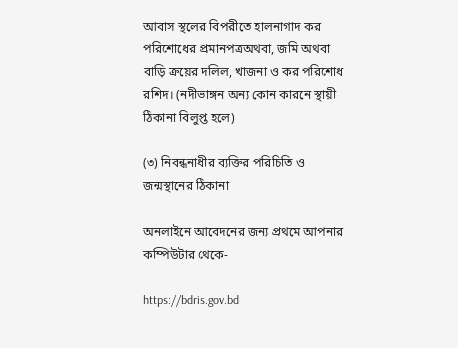আবাস স্থলের বিপরীতে হালনাগাদ কর পরিশোধের প্রমানপত্রঅথবা, জমি অথবা বাড়ি ক্রয়ের দলিল, খাজনা ও কর পরিশোধ রশিদ। (নদীভাঙ্গন অন্য কোন কারনে স্থায়ী ঠিকানা বিলুপ্ত হলে)

(৩) নিবন্ধনাধীর ব্যক্তির পরিচিতি ও জন্মস্থানের ঠিকানা

অনলাইনে আবেদনের জন্য প্রথমে আপনার কম্পিউটার থেকে-

https://bdris.gov.bd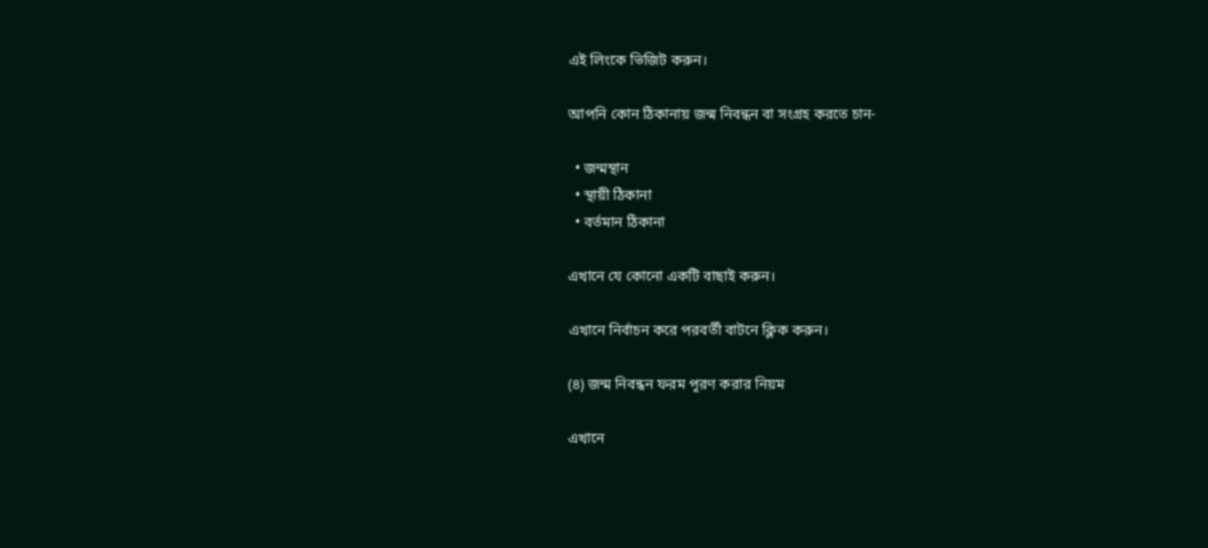এই লিংকে ভিজিট করুন।

আপনি কোন ঠিকানায় জন্ম নিবন্ধন বা সংগ্রহ করতে চান-

  • জন্মস্থান
  • স্থায়ী ঠিকানা
  • বর্তমান ঠিকানা

এখানে যে কোনো একটি বাছাই করুন।

এখানে নির্বাচন করে পরবর্তী বাটনে ক্লিক করুন।

(৪) জন্ম নিবন্ধন ফরম পূরণ করার নিয়ম

এখানে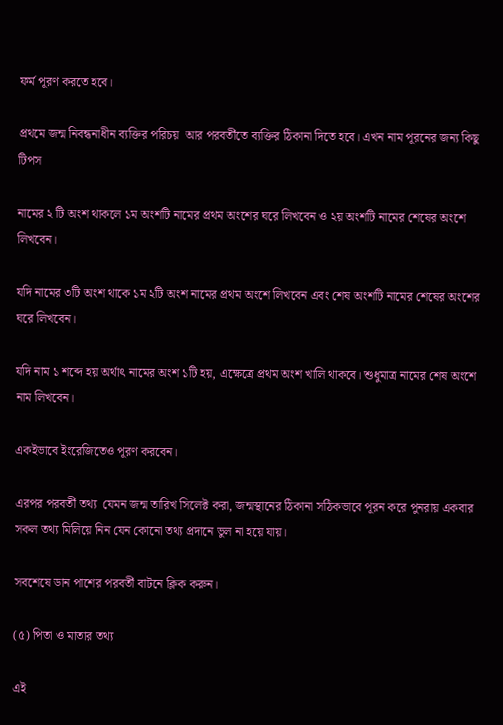ফর্ম পূরণ করতে হবে।

প্রথমে জন্ম নিবন্ধনাধীন ব্যক্তির পরিচয়  আর পরবর্তীতে ব্যক্তির ঠিকানা দিতে হবে। এখন নাম পূরনের জন্য কিছু টিপস

নামের ২ টি অংশ থাকলে ১ম অংশটি নামের প্রথম অংশের ঘরে লিখবেন ও ২য় অংশটি নামের শেষের অংশে লিখবেন।

যদি নামের ৩টি অংশ থাকে ১ম ২টি অংশ নামের প্রথম অংশে লিখবেন এবং শেষ অংশটি নামের শেষের অংশের ঘরে লিখবেন।

যদি নাম ১ শব্দে হয় অর্থাৎ নামের অংশ ১টি হয়, এক্ষেত্রে প্রথম অংশ খালি থাকবে। শুধুমাত্র নামের শেষ অংশে নাম লিখবেন।

একইভাবে ইংরেজিতেও পূরণ করবেন।

এরপর পরবর্তী তথ্য  যেমন জন্ম তারিখ সিলেক্ট করা, জন্মস্থানের ঠিকানা সঠিকভাবে পূরন করে পুনরায় একবার সকল তথ্য মিলিয়ে নিন যেন কোনো তথ্য প্রদানে ভুল না হয়ে যায়।

সবশেষে ডান পাশের পরবর্তী বাটনে ক্লিক করুন।

(৫) পিতা ও মাতার তথ্য

এই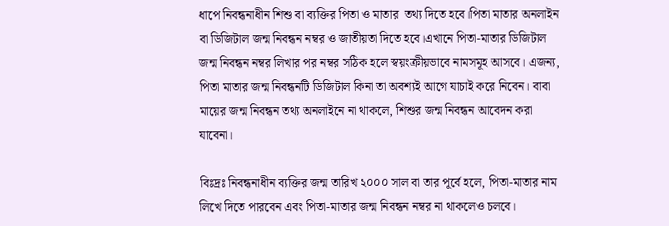ধাপে নিবন্ধনাধীন শিশু বা ব্যক্তির পিতা ও মাতার  তথ্য দিতে হবে।পিতা মাতার অনলাইন বা ডিজিটাল জন্ম নিবন্ধন নম্বর ও জাতীয়তা দিতে হবে।এখানে পিতা-মাতার ডিজিটাল জন্ম নিবন্ধন নম্বর লিখার পর নম্বর সঠিক হলে স্বয়ংক্রীয়ভাবে নামসমূহ আসবে। এজন্য, পিতা মাতার জন্ম নিবন্ধনটি ডিজিটাল কিনা তা অবশ্যই আগে যাচাই করে নিবেন। বাবা মায়ের জন্ম নিবন্ধন তথ্য অনলাইনে না থাকলে, শিশুর জন্ম নিবন্ধন আবেদন করা যাবেনা।

বিঃদ্রঃ নিবন্ধনাধীন ব্যক্তির জন্ম তারিখ ২০০০ সাল বা তার পূর্বে হলে, পিতা-মাতার নাম লিখে দিতে পারবেন এবং পিতা-মাতার জন্ম নিবন্ধন নম্বর না থাকলেও চলবে।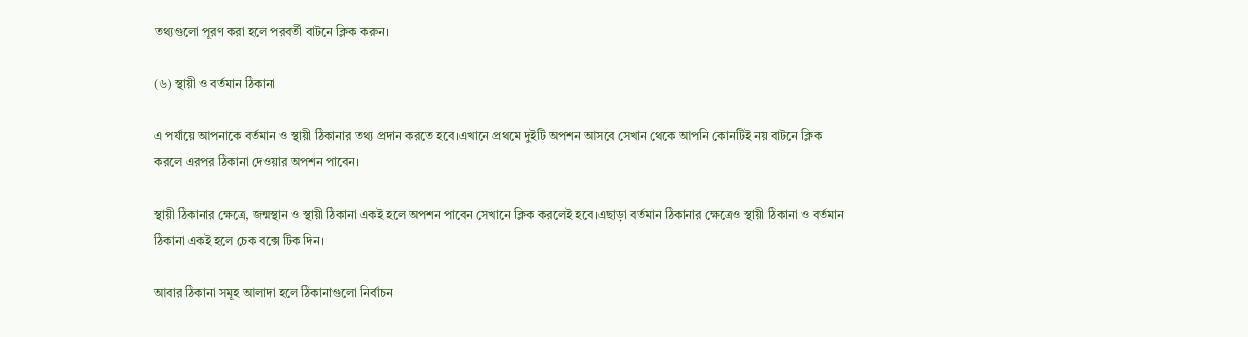তথ্যগুলো পূরণ করা হলে পরবর্তী বাটনে ক্লিক করুন।

(৬) স্থায়ী ও বর্তমান ঠিকানা

এ পর্যায়ে আপনাকে বর্তমান ও স্থায়ী ঠিকানার তথ্য প্রদান করতে হবে।এখানে প্রথমে দুইটি অপশন আসবে সেখান থেকে আপনি কোনটিই নয় বাটনে ক্লিক করলে এরপর ঠিকানা দেওয়ার অপশন পাবেন।

স্থায়ী ঠিকানার ক্ষেত্রে, জন্মস্থান ও স্থায়ী ঠিকানা একই হলে অপশন পাবেন সেখানে ক্লিক করলেই হবে।এছাড়া বর্তমান ঠিকানার ক্ষেত্রেও স্থায়ী ঠিকানা ও বর্তমান ঠিকানা একই হলে চেক বক্সে টিক দিন।

আবার ঠিকানা সমূহ আলাদা হলে ঠিকানাগুলো নির্বাচন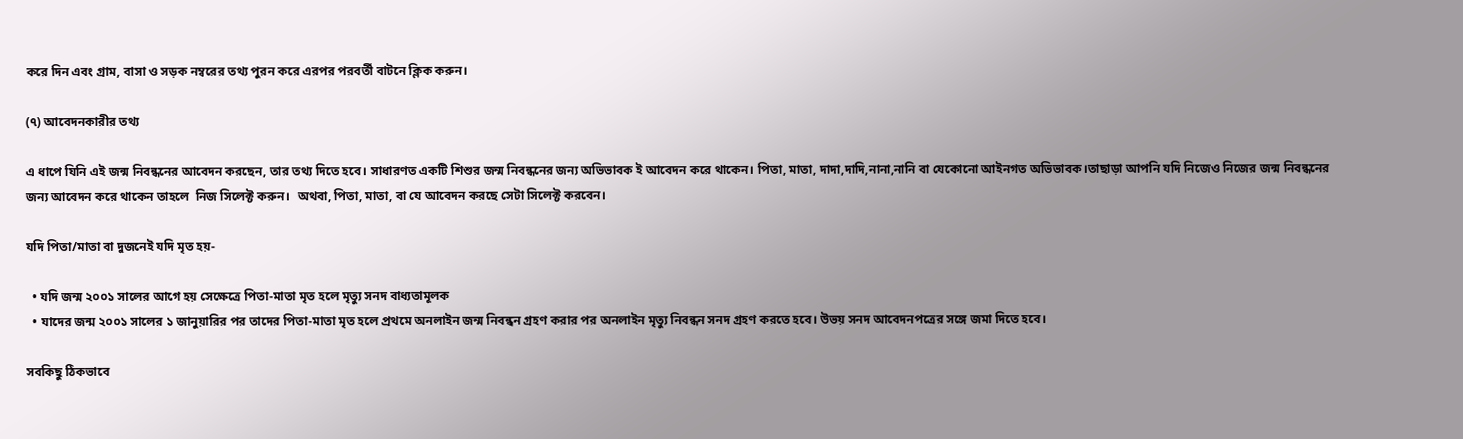করে দিন এবং গ্রাম, বাসা ও সড়ক নম্বরের তথ্য পুরন করে এরপর পরবর্তী বাটনে ক্লিক করুন।

(৭) আবেদনকারীর তথ্য

এ ধাপে যিনি এই জন্ম নিবন্ধনের আবেদন করছেন, তার তথ্য দিতে হবে। সাধারণত একটি শিশুর জন্ম নিবন্ধনের জন্য অভিভাবক ই আবেদন করে থাকেন। পিতা, মাতা, দাদা,দাদি,নানা,নানি বা যেকোনো আইনগত অভিভাবক।তাছাড়া আপনি যদি নিজেও নিজের জন্ম নিবন্ধনের জন্য আবেদন করে থাকেন তাহলে  নিজ সিলেক্ট করুন।  অথবা, পিতা, মাতা, বা যে আবেদন করছে সেটা সিলেক্ট করবেন।

যদি পিতা/মাতা বা দুজনেই যদি মৃত হয়-

  • যদি জন্ম ২০০১ সালের আগে হয় সেক্ষেত্রে পিতা-মাতা মৃত হলে মৃত্যু সনদ বাধ্যতামূলক
  • যাদের জন্ম ২০০১ সালের ১ জানুয়ারির পর তাদের পিতা-মাতা মৃত হলে প্রথমে অনলাইন জন্ম নিবন্ধন গ্রহণ করার পর অনলাইন মৃত্যু নিবন্ধন সনদ গ্রহণ করতে হবে। উভয় সনদ আবেদনপত্রের সঙ্গে জমা দিতে হবে।

সবকিছু ঠিকভাবে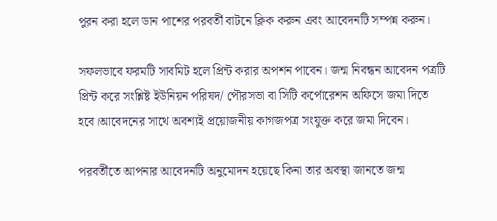পুরন করা হলে ডান পাশের পরবর্তী বাটনে ক্লিক করুন এবং আবেদনটি সম্পন্ন করুন।

সফলভাবে ফরমটি সাবমিট হলে প্রিন্ট করার অপশন পাবেন। জন্ম নিবন্ধন আবেদন পত্রটি প্রিন্ট করে সংশ্লিষ্ট ইউনিয়ন পরিষদ/ পৌরসভা বা সিটি কর্পোরেশন অফিসে জমা দিতে হবে।আবেদনের সাথে অবশ্যই প্রয়োজনীয় কাগজপত্র সংযুক্ত করে জমা দিবেন।

পরবর্তীতে আপনার আবেদনটি অনুমোদন হয়েছে কিনা তার অবস্থা জানতে জন্ম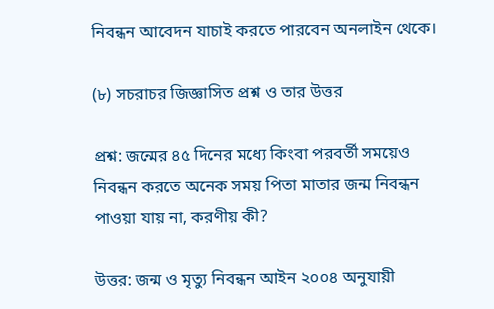নিবন্ধন আবেদন যাচাই করতে পারবেন অনলাইন থেকে।

(৮) সচরাচর জিজ্ঞাসিত প্রশ্ন ও তার উত্তর

প্রশ্ন: জন্মের ৪৫ দিনের মধ্যে কিংবা পরবর্তী সময়েও নিবন্ধন করতে অনেক সময় পিতা মাতার জন্ম নিবন্ধন পাওয়া যায় না, করণীয় কী?

উত্তর: জন্ম ও মৃত্যু নিবন্ধন আইন ২০০৪ অনুযায়ী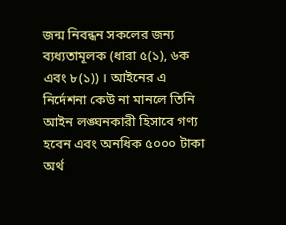জন্ম নিবন্ধন সকলের জন্য ব্যধ্যতামূলক (ধারা ৫(১), ৬ক এবং ৮(১)) । আইনের এ নির্দেশনা কেউ না মানলে তিনি আইন লঙ্ঘনকারী হিসাবে গণ্য হবেন এবং অনধিক ৫০০০ টাকা অর্থ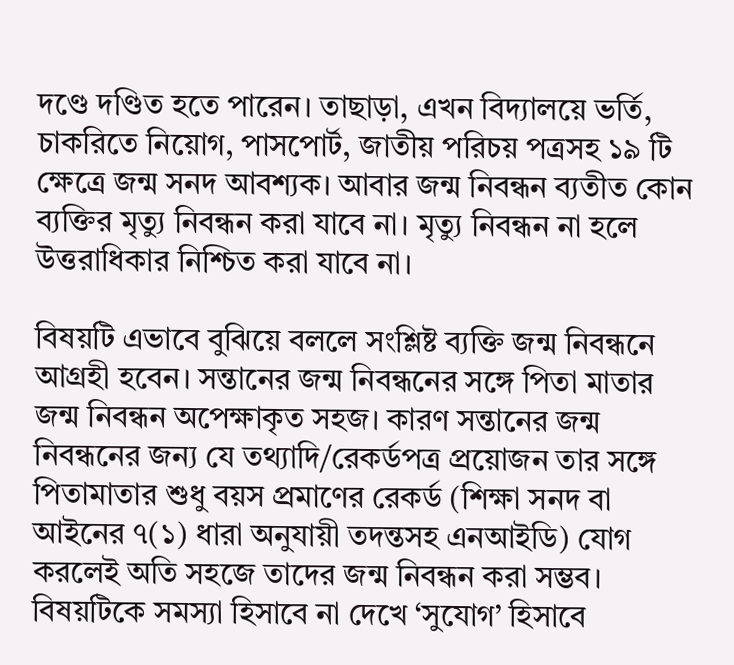দণ্ডে দণ্ডিত হতে পারেন। তাছাড়া, এখন বিদ্যালয়ে ভর্তি, চাকরিতে নিয়োগ, পাসপোর্ট, জাতীয় পরিচয় পত্রসহ ১৯ টি ক্ষেত্রে জন্ম সনদ আবশ্যক। আবার জন্ম নিবন্ধন ব্যতীত কোন ব্যক্তির মৃত্যু নিবন্ধন করা যাবে না। মৃত্যু নিবন্ধন না হলে উত্তরাধিকার নিশ্চিত করা যাবে না।

বিষয়টি এভাবে বুঝিয়ে বললে সংশ্লিষ্ট ব্যক্তি জন্ম নিবন্ধনে আগ্রহী হবেন। সন্তানের জন্ম নিবন্ধনের সঙ্গে পিতা মাতার জন্ম নিবন্ধন অপেক্ষাকৃত সহজ। কারণ সন্তানের জন্ম নিবন্ধনের জন্য যে তথ্যাদি/রেকর্ডপত্র প্রয়োজন তার সঙ্গে পিতামাতার শুধু বয়স প্রমাণের রেকর্ড (শিক্ষা সনদ বা আইনের ৭(১) ধারা অনুযায়ী তদন্তসহ এনআইডি) যোগ করলেই অতি সহজে তাদের জন্ম নিবন্ধন করা সম্ভব। বিষয়টিকে সমস্যা হিসাবে না দেখে ‘সুযোগ’ হিসাবে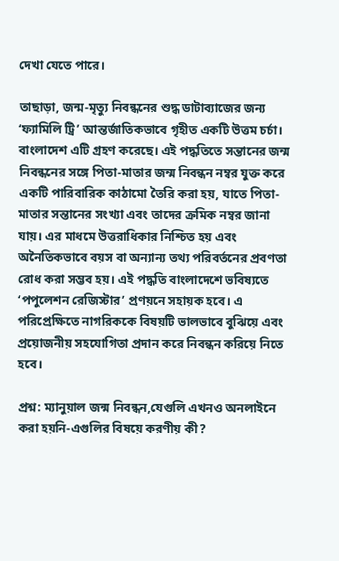দেখা যেতে পারে।

তাছাড়া, জন্ম-মৃত্যু নিবন্ধনের শুদ্ধ ডাটাব্যাজের জন্য ‘ফ্যামিলি ট্রি’ আন্তর্জাতিকভাবে গৃহীত একটি উত্তম চর্চা। বাংলাদেশ এটি গ্রহণ করেছে। এই পদ্ধতিতে সন্তানের জন্ম নিবন্ধনের সঙ্গে পিতা-মাতার জন্ম নিবন্ধন নম্বর যুক্ত করে একটি পারিবারিক কাঠামো তৈরি করা হয়, যাতে পিতা-মাতার সন্তানের সংখ্যা এবং তাদের ক্রমিক নম্বর জানা যায়। এর মাধমে উত্তরাধিকার নিশ্চিত হয় এবং অনৈতিকভাবে বয়স বা অন্যান্য তথ্য পরিবর্তনের প্রবণতা রোধ করা সম্ভব হয়। এই পদ্ধতি বাংলাদেশে ভবিষ্যতে ‘পপুলেশন রেজিস্টার’ প্রণয়নে সহায়ক হবে। এ পরিপ্রেক্ষিতে নাগরিককে বিষয়টি ভালভাবে বুঝিয়ে এবং প্রয়োজনীয় সহযোগিতা প্রদান করে নিবন্ধন করিয়ে নিতে হবে।

প্রশ্ন: ম্যানুয়াল জন্ম নিবন্ধন,যেগুলি এখনও অনলাইনে করা হয়নি-এগুলির বিষয়ে করণীয় কী?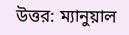উত্তর: ম্যানুয়াল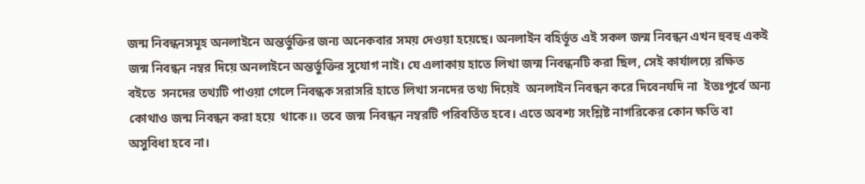জন্ম নিবন্ধনসমূহ অনলাইনে অন্তর্ভুক্তির জন্য অনেকবার সময় দেওয়া হয়েছে। অনলাইন বহির্ভূত এই সকল জন্ম নিবন্ধন এখন হুবহু একই জন্ম নিবন্ধন নম্বর দিয়ে অনলাইনে অন্তর্ভুক্তির সুযোগ নাই। যে এলাকায় হাতে লিখা জন্ম নিবন্ধনটি করা ছিল, সেই কার্যালয়ে রক্ষিত বইতে  সনদের তথ্যটি পাওয়া গেলে নিবন্ধক সরাসরি হাতে লিখা সনদের তথ্য দিয়েই  অনলাইন নিবন্ধন করে দিবেনযদি না  ইতঃপূর্বে অন্য কোথাও জন্ম নিবন্ধন করা হয়ে  থাকে।। তবে জন্ম নিবন্ধন নম্বরটি পরিবর্তিত হবে। এতে অবশ্য সংশ্লিষ্ট নাগরিকের কোন ক্ষতি বা অসুবিধা হবে না।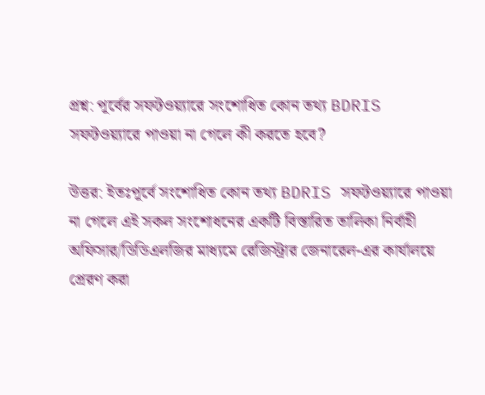প্রশ্ন: পূর্বের সফটওয়্যারে সংশোধিত কোন তথ্য BDRIS সফটওয়্যারে পাওয়া না গেলে কী করতে হবে?

উত্তর: ইতঃপূর্বে সংশোধিত কোন তথ্য BDRIS সফটওয়্যারে পাওয়া না গেলে এই সকল সংশোধনের একটি বিস্তারিত তালিকা নির্বাহী অফিসার/ডিডিএলজির মাধ্যমে রেজিস্ট্রার জেনারেল-এর কার্যালয়ে প্রেরণ করা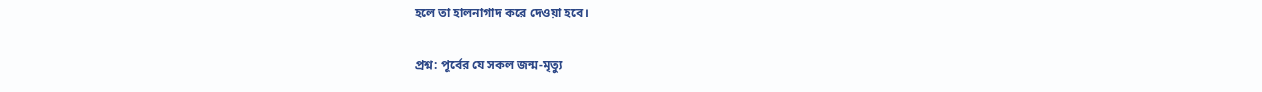হলে তা হালনাগাদ করে দেওয়া হবে।

প্রশ্ন: পূর্বের যে সকল জন্ম-মৃত্যু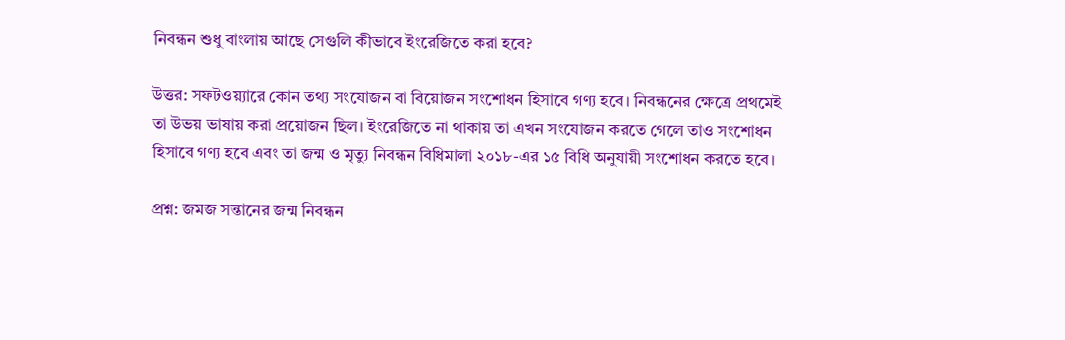নিবন্ধন শুধু বাংলায় আছে সেগুলি কীভাবে ইংরেজিতে করা হবে?

উত্তর: সফটওয়্যারে কোন তথ্য সংযোজন বা বিয়োজন সংশোধন হিসাবে গণ্য হবে। নিবন্ধনের ক্ষেত্রে প্রথমেই তা উভয় ভাষায় করা প্রয়োজন ছিল। ইংরেজিতে না থাকায় তা এখন সংযোজন করতে গেলে তাও সংশোধন হিসাবে গণ্য হবে এবং তা জন্ম ও মৃত্যু নিবন্ধন বিধিমালা ২০১৮-এর ১৫ বিধি অনুযায়ী সংশোধন করতে হবে।

প্রশ্ন: জমজ সন্তানের জন্ম নিবন্ধন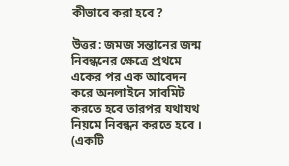কীভাবে করা হবে?

উত্তর: জমজ সন্তানের জন্ম নিবন্ধনের ক্ষেত্রে প্রথমে একের পর এক আবেদন করে অনলাইনে সাবমিট করতে হবে তারপর যথাযথ নিয়মে নিবন্ধন করতে হবে । (একটি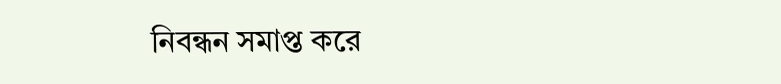নিবন্ধন সমাপ্ত করে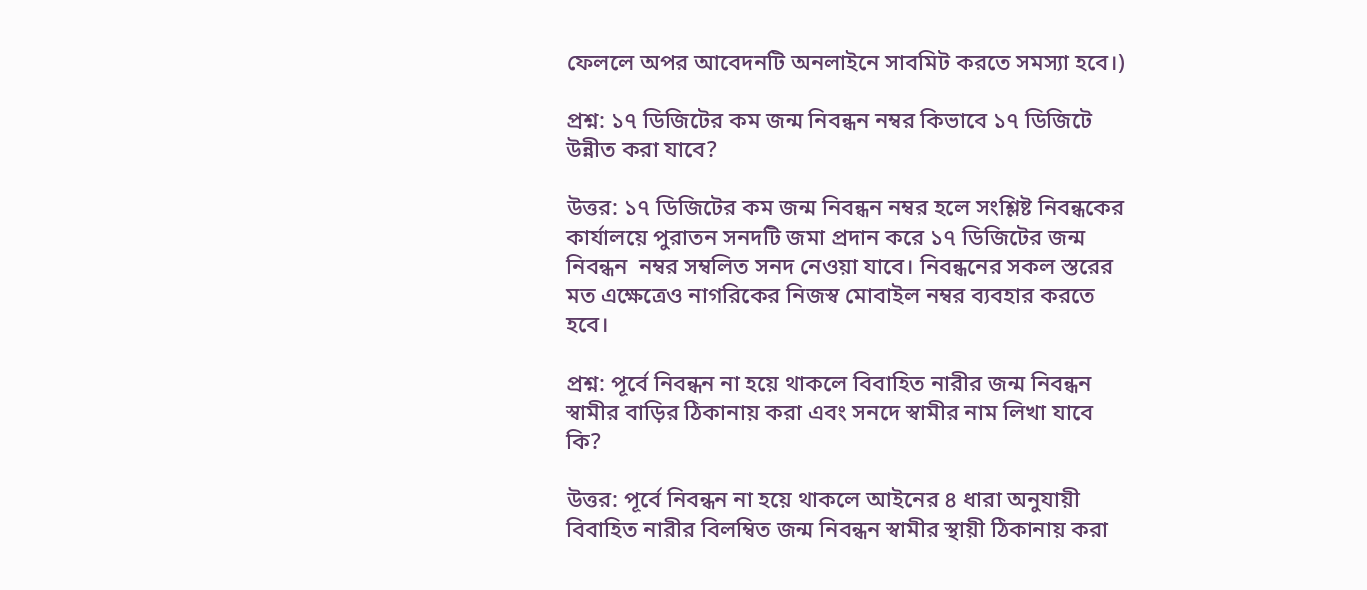ফেললে অপর আবেদনটি অনলাইনে সাবমিট করতে সমস্যা হবে।)

প্রশ্ন: ১৭ ডিজিটের কম জন্ম নিবন্ধন নম্বর কিভাবে ১৭ ডিজিটে উন্নীত করা যাবে?

উত্তর: ১৭ ডিজিটের কম জন্ম নিবন্ধন নম্বর হলে সংশ্লিষ্ট নিবন্ধকের কার্যালয়ে পুরাতন সনদটি জমা প্রদান করে ১৭ ডিজিটের জন্ম নিবন্ধন  নম্বর সম্বলিত সনদ নেওয়া যাবে। নিবন্ধনের সকল স্তরের মত এক্ষেত্রেও নাগরিকের নিজস্ব মোবাইল নম্বর ব্যবহার করতে হবে।

প্রশ্ন: পূর্বে নিবন্ধন না হয়ে থাকলে বিবাহিত নারীর জন্ম নিবন্ধন স্বামীর বাড়ির ঠিকানায় করা এবং সনদে স্বামীর নাম লিখা যাবে কি?

উত্তর: পূর্বে নিবন্ধন না হয়ে থাকলে আইনের ৪ ধারা অনুযায়ী বিবাহিত নারীর বিলম্বিত জন্ম নিবন্ধন স্বামীর স্থায়ী ঠিকানায় করা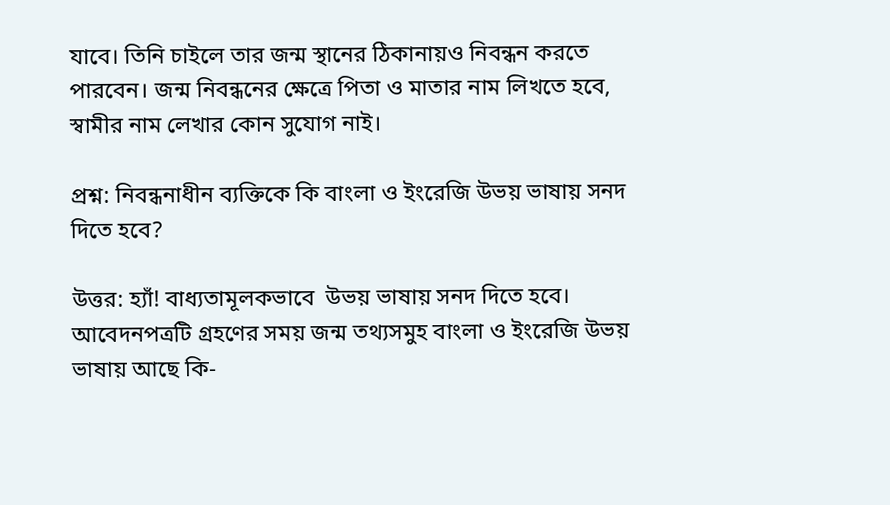যাবে। তিনি চাইলে তার জন্ম স্থানের ঠিকানায়ও নিবন্ধন করতে পারবেন। জন্ম নিবন্ধনের ক্ষেত্রে পিতা ও মাতার নাম লিখতে হবে, স্বামীর নাম লেখার কোন সুযোগ নাই।

প্রশ্ন: নিবন্ধনাধীন ব্যক্তিকে কি বাংলা ও ইংরেজি উভয় ভাষায় সনদ দিতে হবে?

উত্তর: হ্যাঁ! বাধ্যতামূলকভাবে  উভয় ভাষায় সনদ দিতে হবে। আবেদনপত্রটি গ্রহণের সময় জন্ম তথ্যসমুহ বাংলা ও ইংরেজি উভয় ভাষায় আছে কি-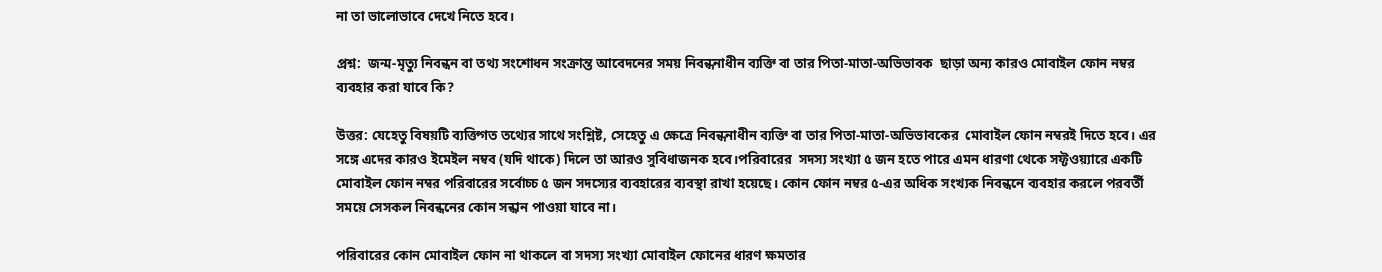না তা ভালোভাবে দেখে নিতে হবে।

প্রশ্ন:  জন্ম-মৃত্যু নিবন্ধন বা তথ্য সংশোধন সংক্রান্ত আবেদনের সময় নিবন্ধনাধীন ব্যক্তি বা তার পিতা-মাতা-অভিভাবক  ছাড়া অন্য কারও মোবাইল ফোন নম্বর ব্যবহার করা যাবে কি?

উত্তর: যেহেতু বিষয়টি ব্যক্তিগত তথ্যের সাথে সংশ্লিষ্ট, সেহেতু এ ক্ষেত্রে নিবন্ধনাধীন ব্যক্তি বা তার পিতা-মাতা-অভিভাবকের  মোবাইল ফোন নম্বরই দিতে হবে। এর সঙ্গে এদের কারও ইমেইল নম্বব (যদি থাকে) দিলে তা আরও সুবিধাজনক হবে।পরিবারের  সদস্য সংখ্যা ৫ জন হতে পারে এমন ধারণা থেকে সফ্টওয়্যারে একটি মোবাইল ফোন নম্বর পরিবারের সর্বোচ্চ ৫ জন সদস্যের ব্যবহারের ব্যবস্থা রাখা হয়েছে। কোন ফোন নম্বর ৫-এর অধিক সংখ্যক নিবন্ধনে ব্যবহার করলে পরবর্তী সময়ে সেসকল নিবন্ধনের কোন সন্ধান পাওয়া যাবে না।

পরিবারের কোন মোবাইল ফোন না থাকলে বা সদস্য সংখ্যা মোবাইল ফোনের ধারণ ক্ষমতার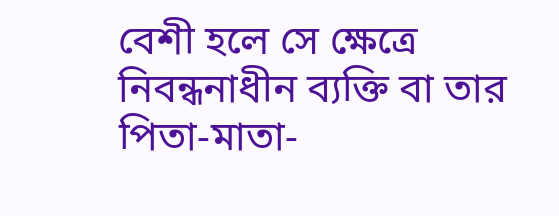বেশী হলে সে ক্ষেত্রে নিবন্ধনাধীন ব্যক্তি বা তার পিতা-মাতা-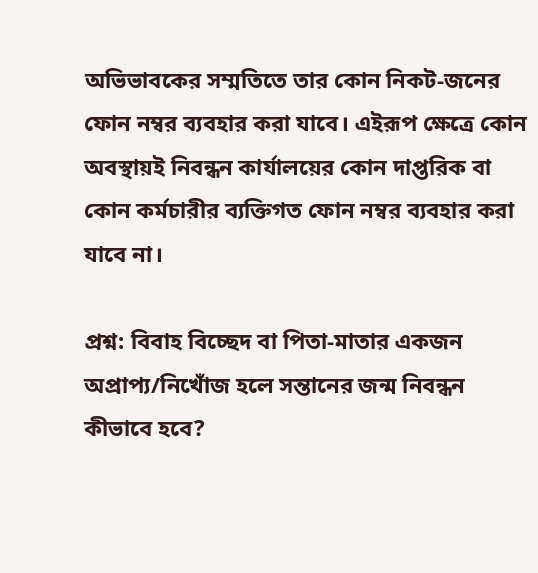অভিভাবকের সম্মতিতে তার কোন নিকট-জনের ফোন নম্বর ব্যবহার করা যাবে। এইরূপ ক্ষেত্রে কোন অবস্থায়ই নিবন্ধন কার্যালয়ের কোন দাপ্তরিক বা কোন কর্মচারীর ব্যক্তিগত ফোন নম্বর ব্যবহার করা যাবে না।

প্রশ্ন: বিবাহ বিচ্ছেদ বা পিতা-মাতার একজন অপ্রাপ্য/নিখোঁজ হলে সন্তানের জন্ম নিবন্ধন কীভাবে হবে?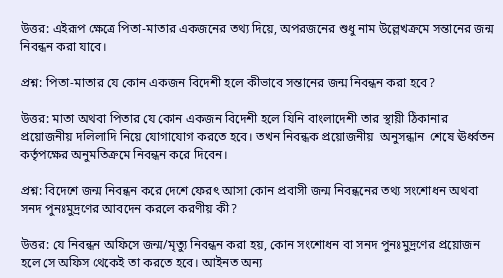উত্তর: এইরূপ ক্ষেত্রে পিতা-মাতার একজনের তথ্য দিয়ে, অপরজনের শুধু নাম উল্লেখক্রমে সন্তানের জন্ম  নিবন্ধন করা যাবে।

প্রশ্ন: পিতা-মাতার যে কোন একজন বিদেশী হলে কীভাবে সন্তানের জন্ম নিবন্ধন করা হবে?

উত্তর: মাতা অথবা পিতার যে কোন একজন বিদেশী হলে যিনি বাংলাদেশী তার স্থায়ী ঠিকানার প্রয়োজনীয় দলিলাদি নিয়ে যোগাযোগ করতে হবে। তখন নিবন্ধক প্রয়োজনীয়  অনুসন্ধান  শেষে ঊর্ধ্বতন কর্তৃপক্ষের অনুমতিক্রমে নিবন্ধন করে দিবেন।

প্রশ্ন: বিদেশে জন্ম নিবন্ধন করে দেশে ফেরৎ আসা কোন প্রবাসী জন্ম নিবন্ধনের তথ্য সংশোধন অথবা সনদ পুনঃমুদ্রণের আবদেন করলে করণীয় কী?

উত্তর: যে নিবন্ধন অফিসে জন্ম/মৃত্যু নিবন্ধন করা হয়, কোন সংশোধন বা সনদ পুনঃমুদ্রণের প্রয়োজন হলে সে অফিস থেকেই তা করতে হবে। আইনত অন্য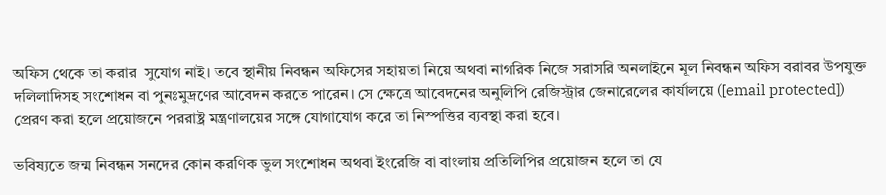অফিস থেকে তা করার  সুযোগ নাই। তবে স্থানীয় নিবন্ধন অফিসের সহায়তা নিয়ে অথবা নাগরিক নিজে সরাসরি অনলাইনে মূল নিবন্ধন অফিস বরাবর উপযুক্ত দলিলাদিসহ সংশোধন বা পুনঃমুদ্রণের আবেদন করতে পারেন। সে ক্ষেত্রে আবেদনের অনুলিপি রেজিস্ট্রার জেনারেলের কার্যালয়ে ([email protected]) প্রেরণ করা হলে প্রয়োজনে পররাষ্ট্র মন্ত্রণালয়ের সঙ্গে যোগাযোগ করে তা নিস্পত্তির ব্যবস্থা করা হবে।

ভবিষ্যতে জন্ম নিবন্ধন সনদের কোন করণিক ভুল সংশোধন অথবা ইংরেজি বা বাংলায় প্রতিলিপির প্রয়োজন হলে তা যে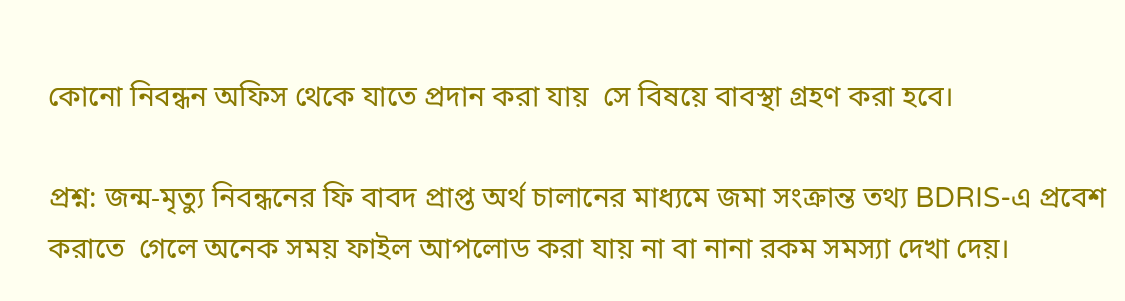কোনো নিবন্ধন অফিস থেকে যাতে প্রদান করা যায়  সে বিষয়ে বাবস্থা গ্রহণ করা হবে।

প্রশ্ন: জন্ম-মৃত্যু নিবন্ধনের ফি বাবদ প্রাপ্ত অর্থ চালানের মাধ্যমে জমা সংক্রান্ত তথ্য BDRIS-এ প্রবেশ করাতে  গেলে অনেক সময় ফাইল আপলোড করা যায় না বা নানা রকম সমস্যা দেখা দেয়।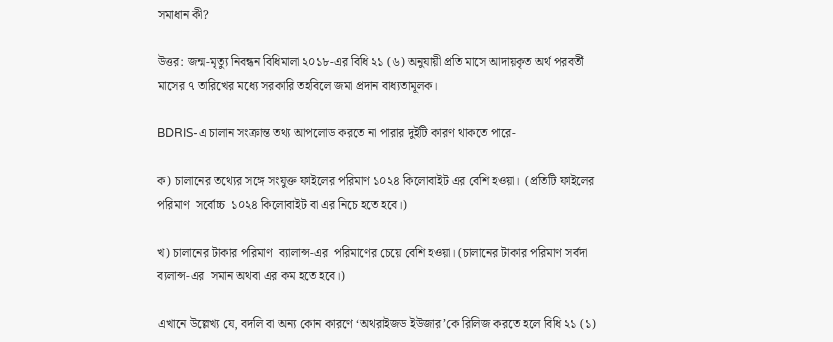সমাধান কী?

উত্তর: জন্ম-মৃত্যু নিবন্ধন বিধিমালা ২০১৮-এর বিধি ২১ (৬) অনুযায়ী প্রতি মাসে আদায়কৃত অর্থ পরবর্তী মাসের ৭ তারিখের মধ্যে সরকারি তহবিলে জমা প্রদান বাধ্যতামূলক।

BDRIS-এ চালান সংক্রান্ত তথ্য আপলোড করতে না পারার দুইটি কারণ থাকতে পারে-

ক) চালানের তথ্যের সঙ্গে সংযুক্ত ফাইলের পরিমাণ ১০২৪ কিলোবাইট এর বেশি হওয়া।  (প্রতিটি ফাইলের পরিমাণ  সর্বোচ্চ  ১০২৪ কিলোবাইট বা এর নিচে হতে হবে।)

খ) চালানের টাকার পরিমাণ  ব্যালান্স-এর  পরিমাণের চেয়ে বেশি হওয়া। (চালানের টাকার পরিমাণ সর্বদা ব্যলান্স-এর  সমান অথবা এর কম হতে হবে।)

এখানে উল্লেখ্য যে, বদলি বা অন্য কোন কারণে ‘অথরাইজড ইউজার’কে রিলিজ করতে হলে বিধি ২১ (১)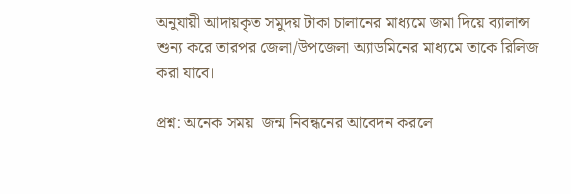অনুযায়ী আদায়কৃত সমুদয় টাকা চালানের মাধ্যমে জমা দিয়ে ব্যালান্স শুন্য করে তারপর জেলা/উপজেলা অ্যাডমিনের মাধ্যমে তাকে রিলিজ করা যাবে।

প্রশ্ন: অনেক সময়  জন্ম নিবন্ধনের আবেদন করলে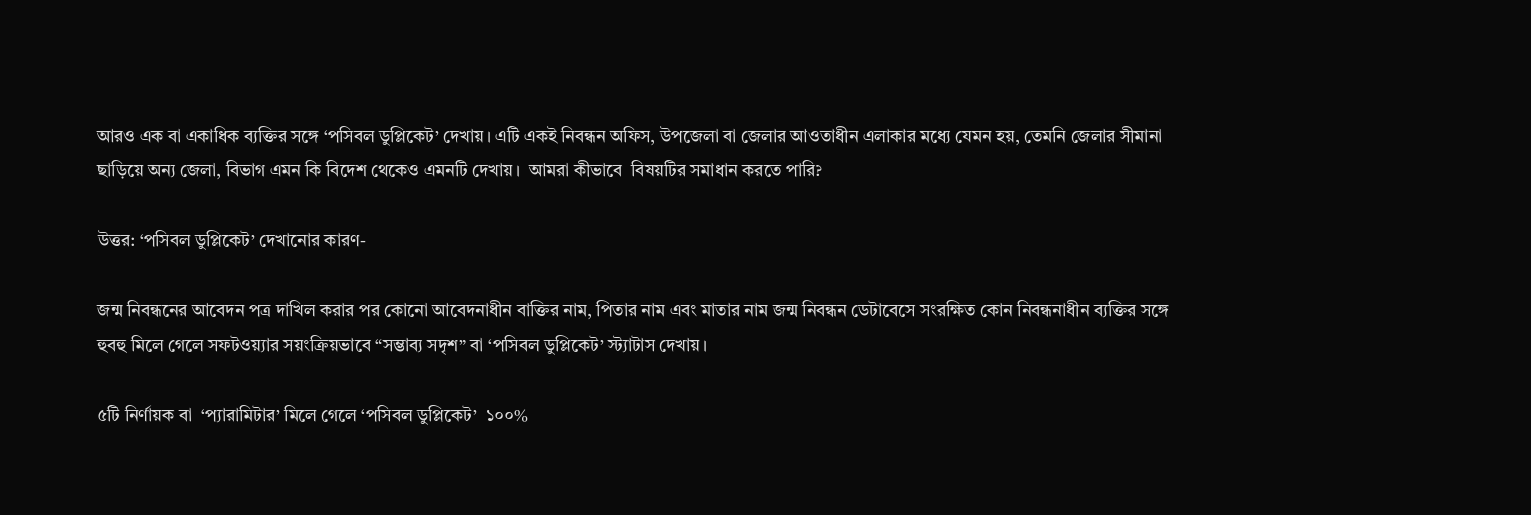আরও এক বা একাধিক ব্যক্তির সঙ্গে ‘পসিবল ডুপ্লিকেট’ দেখায়। এটি একই নিবন্ধন অফিস, উপজেলা বা জেলার আওতাধীন এলাকার মধ্যে যেমন হয়, তেমনি জেলার সীমানা ছাড়িয়ে অন্য জেলা, বিভাগ এমন কি বিদেশ থেকেও এমনটি দেখায়।  আমরা কীভাবে  বিষয়টির সমাধান করতে পারি?

উত্তর: ‘পসিবল ডুপ্লিকেট’ দেখানোর কারণ-

জন্ম নিবন্ধনের আবেদন পত্র দাখিল করার পর কোনো আবেদনাধীন বাক্তির নাম, পিতার নাম এবং মাতার নাম জন্ম নিবন্ধন ডেটাবেসে সংরক্ষিত কোন নিবন্ধনাধীন ব্যক্তির সঙ্গে হুবহু মিলে গেলে সফটওয়্যার সয়ংক্রিয়ভাবে “সম্ভাব্য সদৃশ” বা ‘পসিবল ডুপ্লিকেট’ স্ট্যাটাস দেখায়।

৫টি নির্ণায়ক বা  ‘প্যারামিটার’ মিলে গেলে ‘পসিবল ডুপ্লিকেট’  ১০০%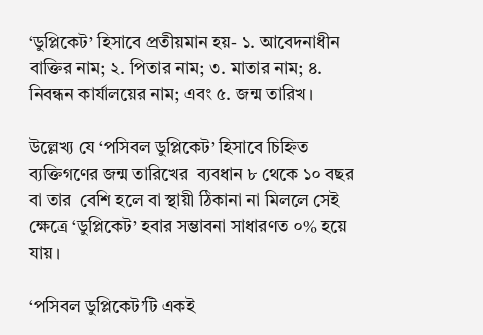‘ডুপ্লিকেট’ হিসাবে প্রতীয়মান হয়- ১. আবেদনাধীন বাক্তির নাম; ২. পিতার নাম; ৩. মাতার নাম; ৪. নিবন্ধন কার্যালয়ের নাম; এবং ৫. জন্ম তারিখ।

উল্লেখ্য যে ‘পসিবল ডুপ্লিকেট’ হিসাবে চিহ্নিত ব্যক্তিগণের জন্ম তারিখের  ব্যবধান ৮ থেকে ১০ বছর বা তার  বেশি হলে বা স্থায়ী ঠিকানা না মিললে সেই ক্ষেত্রে ‘ডুপ্লিকেট’ হবার সম্ভাবনা সাধারণত ০% হয়ে যায়।

‘পসিবল ডুপ্লিকেট’টি একই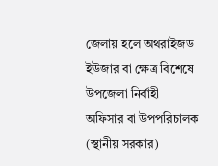জেলায় হলে অথরাইজড ইউজার বা ক্ষেত্র বিশেষে উপজেলা নির্বাহী  অফিসার বা উপপরিচালক (স্থানীয় সরকার)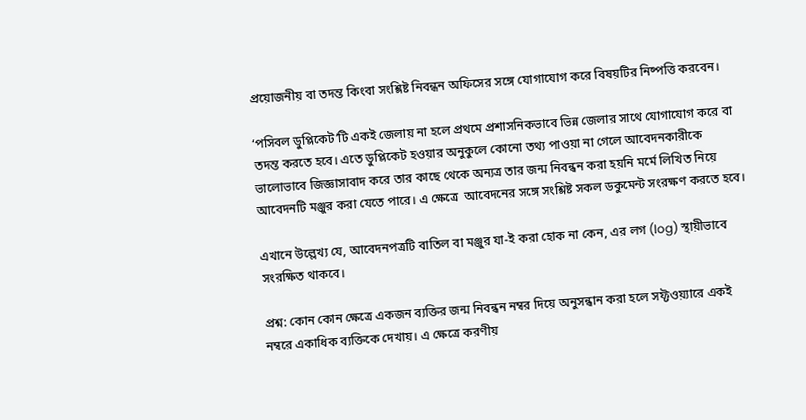প্রয়োজনীয় বা তদন্ত কিংবা সংশ্লিষ্ট নিবন্ধন অফিসের সঙ্গে যোগাযোগ করে বিষয়টির নিষ্পত্তি করবেন।

‘পসিবল ডুপ্লিকেট’টি একই জেলায় না হলে প্রথমে প্রশাসনিকভাবে ভিন্ন জেলার সাথে যোগাযোগ করে বা তদন্ত করতে হবে। এতে ডুপ্লিকেট হওয়ার অনুকুলে কোনো তথ্য পাওয়া না গেলে আবেদনকারীকে ভালোভাবে জিজ্ঞাসাবাদ করে তার কাছে থেকে অন্যত্র তার জন্ম নিবন্ধন করা হয়নি মর্মে লিখিত নিয়ে আবেদনটি মঞ্জুর করা যেতে পারে। এ ক্ষেত্রে  আবেদনের সঙ্গে সংশ্লিষ্ট সকল ডকুমেন্ট সংরক্ষণ করতে হবে।

এখানে উল্লেখ্য যে, আবেদনপত্রটি বাতিল বা মঞ্জুর যা-ই করা হোক না কেন, এর লগ (log) স্থায়ীভাবে সংরক্ষিত থাকবে।

প্রশ্ন: কোন কোন ক্ষেত্রে একজন ব্যক্তির জন্ম নিবন্ধন নম্বর দিয়ে অনুসন্ধান করা হলে সফ্টওয়্যারে একই নম্বরে একাধিক ব্যক্তিকে দেখায়। এ ক্ষেত্রে করণীয়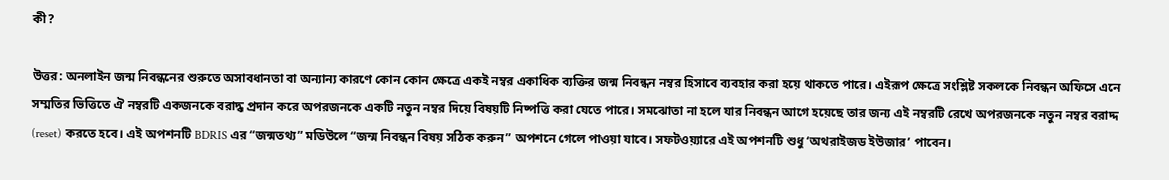কী?

উত্তর: অনলাইন জন্ম নিবন্ধনের শুরুতে অসাবধানতা বা অন্যান্য কারণে কোন কোন ক্ষেত্রে একই নম্বর একাধিক ব্যক্তির জন্ম নিবন্ধন নম্বর হিসাবে ব্যবহার করা হয়ে থাকতে পারে। এইরূপ ক্ষেত্রে সংশ্লিষ্ট সকলকে নিবন্ধন অফিসে এনে সম্মতির ভিত্তিতে ঐ নম্বরটি একজনকে বরাদ্ধ প্রদান করে অপরজনকে একটি নতুন নম্বর দিয়ে বিষয়টি নিষ্পত্তি করা যেতে পারে। সমঝোতা না হলে যার নিবন্ধন আগে হয়েছে তার জন্য এই নম্বরটি রেখে অপরজনকে নতুন নম্বর বরাদ্দ (reset) করতে হবে। এই অপশনটি BDRIS এর “জন্মতথ্য” মডিউলে “জন্ম নিবন্ধন বিষয় সঠিক করুন” অপশনে গেলে পাওয়া যাবে। সফটওয়্যারে এই অপশনটি শুধু ‘অথরাইজড ইউজার’ পাবেন।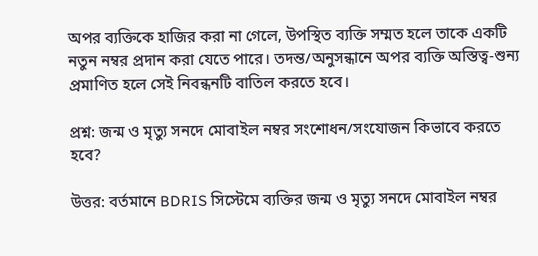অপর ব্যক্তিকে হাজির করা না গেলে, উপস্থিত ব্যক্তি সম্মত হলে তাকে একটি নতুন নম্বর প্রদান করা যেতে পারে। তদন্ত/অনুসন্ধানে অপর ব্যক্তি অস্তিত্ব-শুন্য প্রমাণিত হলে সেই নিবন্ধনটি বাতিল করতে হবে।

প্রশ্ন: জন্ম ও মৃত্যু সনদে মোবাইল নম্বর সংশোধন/সংযোজন কিভাবে করতে হবে?

উত্তর: বর্তমানে BDRIS সিস্টেমে ব্যক্তির জন্ম ও মৃত্যু সনদে মোবাইল নম্বর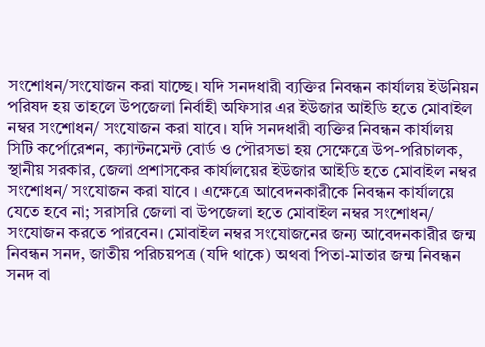সংশোধন/সংযোজন করা যাচ্ছে। যদি সনদধারী ব্যক্তির নিবন্ধন কার্যালয় ইউনিয়ন পরিষদ হয় তাহলে উপজেলা নির্বাহী অফিসার এর ইউজার আইডি হতে মোবাইল নম্বর সংশোধন/ সংযোজন করা যাবে। যদি সনদধারী ব্যক্তির নিবন্ধন কার্যালয় সিটি কর্পোরেশন, ক্যান্টনমেন্ট বোর্ড ও পৌরসভা হয় সেক্ষেত্রে উপ-পরিচালক, স্থানীয় সরকার, জেলা প্রশাসকের কার্যালয়ের ইউজার আইডি হতে মোবাইল নম্বর সংশোধন/ সংযোজন করা যাবে । এক্ষেত্রে আবেদনকারীকে নিবন্ধন কার্যালয়ে যেতে হবে না; সরাসরি জেলা বা উপজেলা হতে মোবাইল নম্বর সংশোধন/ সংযোজন করতে পারবেন। মোবাইল নম্বর সংযোজনের জন্য আবেদনকারীর জন্ম নিবন্ধন সনদ, জাতীয় পরিচয়পত্র (যদি থাকে) অথবা পিতা-মাতার জন্ম নিবন্ধন সনদ বা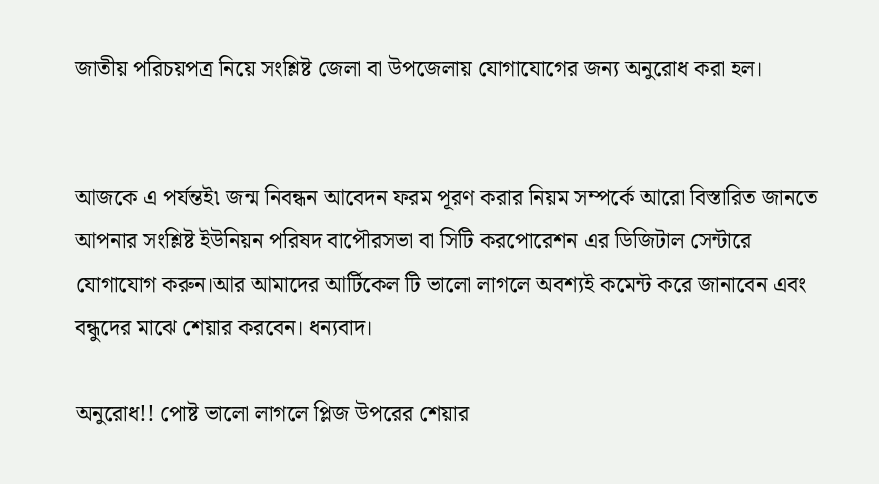জাতীয় পরিচয়পত্র নিয়ে সংশ্লিষ্ট জেলা বা উপজেলায় যোগাযোগের জন্য অনুরোধ করা হল।


আজকে এ পর্যন্তই৷ জন্ম নিবন্ধন আবেদন ফরম পূরণ করার নিয়ম সম্পর্কে আরো বিস্তারিত জানতে আপনার সংশ্লিষ্ট ইউনিয়ন পরিষদ বাপৌরসভা বা সিটি করপোরেশন এর ডিজিটাল সেন্টারে যোগাযোগ করুন।আর আমাদের আর্টিকেল টি ভালো লাগলে অবশ্যই কমেন্ট করে জানাবেন এবং বন্ধুদের মাঝে শেয়ার করবেন। ধন্যবাদ।

অনুরোধ!! পোষ্ট ভালো লাগলে প্লিজ উপরের শেয়ার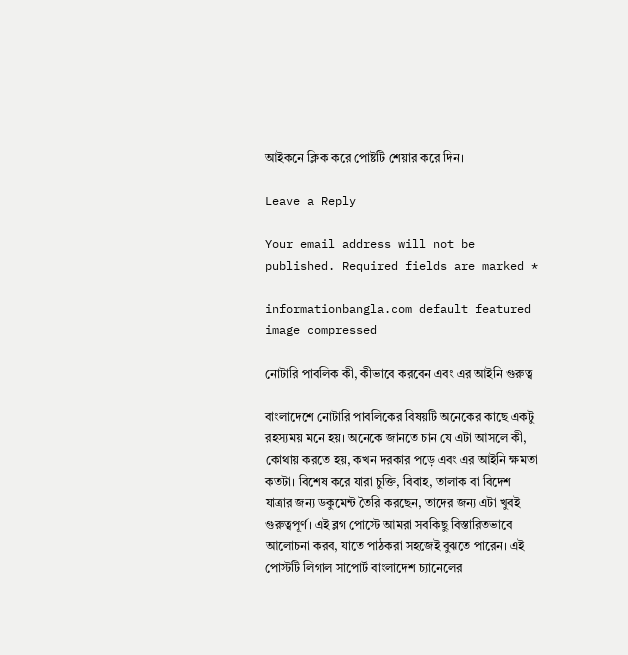আইকনে ক্লিক করে পোষ্টটি শেয়ার করে দিন।

Leave a Reply

Your email address will not be published. Required fields are marked *

informationbangla.com default featured image compressed

নোটারি পাবলিক কী, কীভাবে করবেন এবং এর আইনি গুরুত্ব

বাংলাদেশে নোটারি পাবলিকের বিষয়টি অনেকের কাছে একটু রহস্যময় মনে হয়। অনেকে জানতে চান যে এটা আসলে কী, কোথায় করতে হয়, কখন দরকার পড়ে এবং এর আইনি ক্ষমতা কতটা। বিশেষ করে যারা চুক্তি, বিবাহ, তালাক বা বিদেশ যাত্রার জন্য ডকুমেন্ট তৈরি করছেন, তাদের জন্য এটা খুবই গুরুত্বপূর্ণ। এই ব্লগ পোস্টে আমরা সবকিছু বিস্তারিতভাবে আলোচনা করব, যাতে পাঠকরা সহজেই বুঝতে পারেন। এই পোস্টটি লিগাল সাপোর্ট বাংলাদেশ চ্যানেলের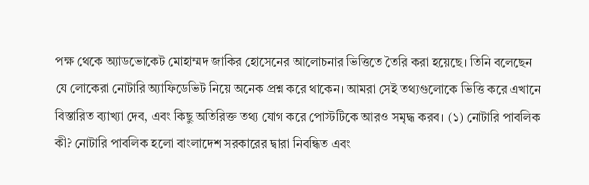পক্ষ থেকে অ্যাডভোকেট মোহাম্মদ জাকির হোসেনের আলোচনার ভিত্তিতে তৈরি করা হয়েছে। তিনি বলেছেন যে লোকেরা নোটারি অ্যাফিডেভিট নিয়ে অনেক প্রশ্ন করে থাকেন। আমরা সেই তথ্যগুলোকে ভিত্তি করে এখানে বিস্তারিত ব্যাখ্যা দেব, এবং কিছু অতিরিক্ত তথ্য যোগ করে পোস্টটিকে আরও সমৃদ্ধ করব। (১) নোটারি পাবলিক কী? নোটারি পাবলিক হলো বাংলাদেশ সরকারের দ্বারা নিবন্ধিত এবং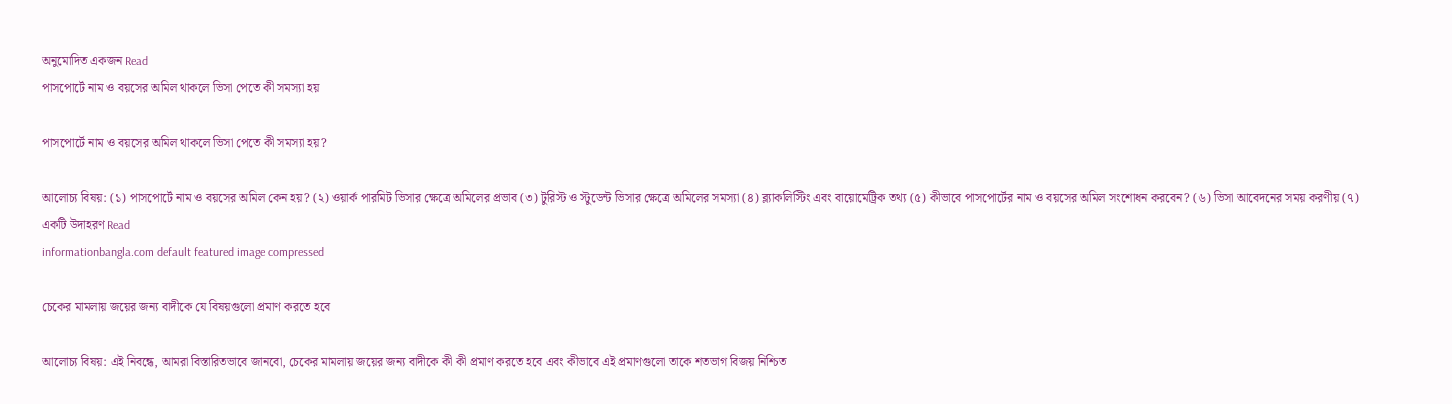অনুমোদিত একজন Read
পাসপোর্টে নাম ও বয়সের অমিল থাকলে ভিসা পেতে কী সমস্যা হয়

পাসপোর্টে নাম ও বয়সের অমিল থাকলে ভিসা পেতে কী সমস্যা হয়?

আলোচ্য বিষয়: (১) পাসপোর্টে নাম ও বয়সের অমিল কেন হয়? (২) ওয়ার্ক পারমিট ভিসার ক্ষেত্রে অমিলের প্রভাব (৩) টুরিস্ট ও স্টুডেন্ট ভিসার ক্ষেত্রে অমিলের সমস্যা (৪) ব্ল্যাকলিস্টিং এবং বায়োমেট্রিক তথ্য (৫) কীভাবে পাসপোর্টের নাম ও বয়সের অমিল সংশোধন করবেন? (৬) ভিসা আবেদনের সময় করণীয় (৭) একটি উদাহরণ Read
informationbangla.com default featured image compressed

চেকের মামলায় জয়ের জন্য বাদীকে যে বিষয়গুলো প্রমাণ করতে হবে

আলোচ্য বিষয়: এই নিবন্ধে, আমরা বিস্তারিতভাবে জানবো, চেকের মামলায় জয়ের জন্য বাদীকে কী কী প্রমাণ করতে হবে এবং কীভাবে এই প্রমাণগুলো তাকে শতভাগ বিজয় নিশ্চিত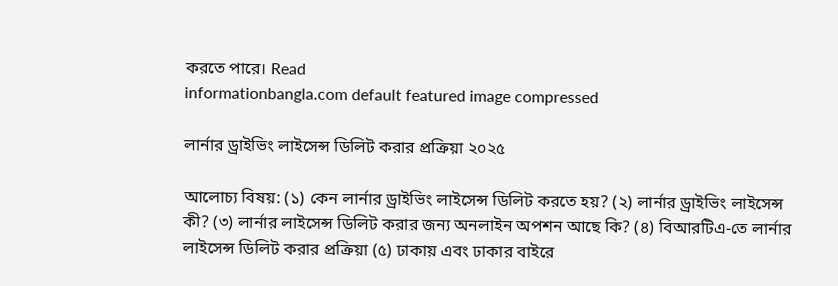করতে পারে। Read
informationbangla.com default featured image compressed

লার্নার ড্রাইভিং লাইসেন্স ডিলিট করার প্রক্রিয়া ২০২৫

আলোচ্য বিষয়: (১) কেন লার্নার ড্রাইভিং লাইসেন্স ডিলিট করতে হয়? (২) লার্নার ড্রাইভিং লাইসেন্স কী? (৩) লার্নার লাইসেন্স ডিলিট করার জন্য অনলাইন অপশন আছে কি? (৪) বিআরটিএ-তে লার্নার লাইসেন্স ডিলিট করার প্রক্রিয়া (৫) ঢাকায় এবং ঢাকার বাইরে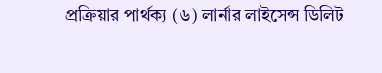প্রক্রিয়ার পার্থক্য (৬) লার্নার লাইসেন্স ডিলিট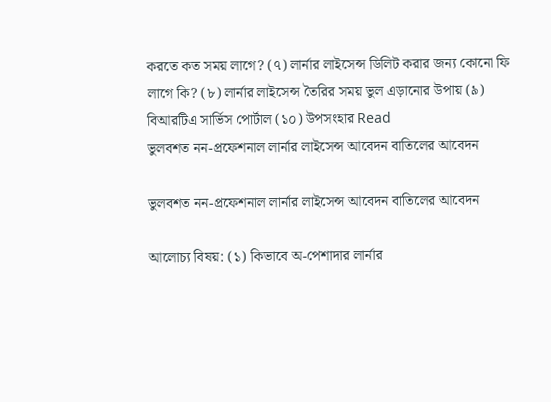করতে কত সময় লাগে? (৭) লার্নার লাইসেন্স ডিলিট করার জন্য কোনো ফি লাগে কি? (৮) লার্নার লাইসেন্স তৈরির সময় ভুল এড়ানোর উপায় (৯) বিআরটিএ সার্ভিস পোর্টাল (১০) উপসংহার Read
ভুলবশত নন-প্রফেশনাল লার্নার লাইসেন্স আবেদন বাতিলের আবেদন

ভুলবশত নন-প্রফেশনাল লার্নার লাইসেন্স আবেদন বাতিলের আবেদন

আলোচ্য বিষয়: (১) কিভাবে অ-পেশাদার লার্নার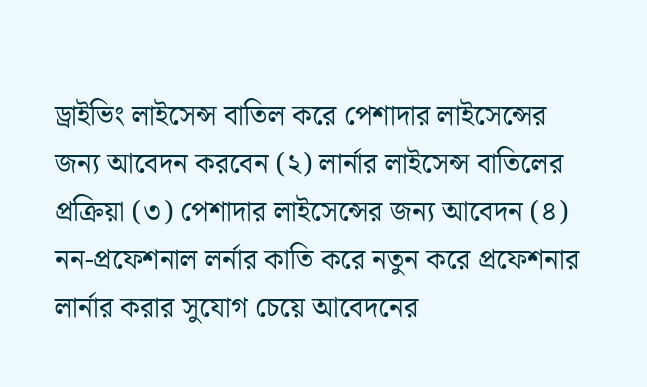ড্রাইভিং লাইসেন্স বাতিল করে পেশাদার লাইসেন্সের জন্য আবেদন করবেন (২) লার্নার লাইসেন্স বাতিলের প্রক্রিয়া (৩) পেশাদার লাইসেন্সের জন্য আবেদন (৪) নন-প্রফেশনাল লর্নার কাতি করে নতুন করে প্রফেশনার লার্নার করার সুযোগ চেয়ে আবেদনের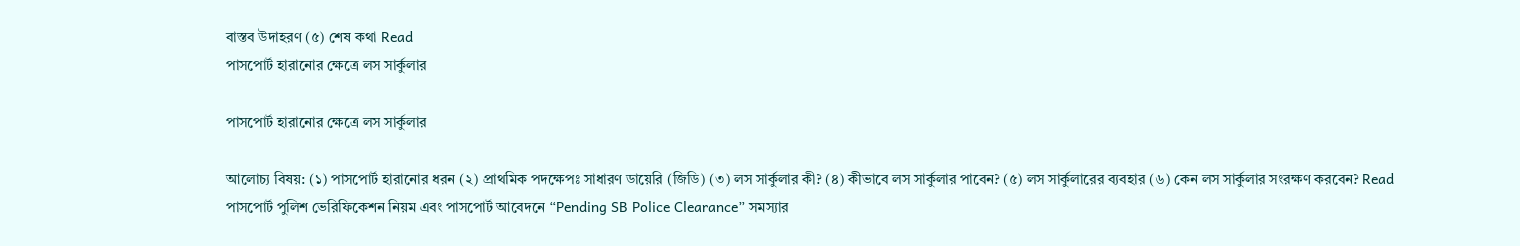বাস্তব উদাহরণ (৫) শেষ কথা Read
পাসপোর্ট হারানোর ক্ষেত্রে লস সার্কুলার

পাসপোর্ট হারানোর ক্ষেত্রে লস সার্কুলার

আলোচ্য বিষয়: (১) পাসপোর্ট হারানোর ধরন (২) প্রাথমিক পদক্ষেপঃ সাধারণ ডায়েরি (জিডি) (৩) লস সার্কুলার কী? (৪) কীভাবে লস সার্কুলার পাবেন? (৫) লস সার্কুলারের ব্যবহার (৬) কেন লস সার্কুলার সংরক্ষণ করবেন? Read
পাসপোর্ট পুলিশ ভেরিফিকেশন নিয়ম এবং পাসপোর্ট আবেদনে “Pending SB Police Clearance” সমস্যার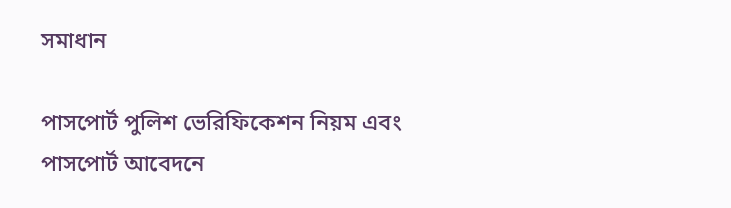সমাধান

পাসপোর্ট পুলিশ ভেরিফিকেশন নিয়ম এবং পাসপোর্ট আবেদনে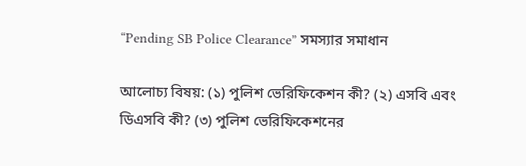“Pending SB Police Clearance” সমস্যার সমাধান

আলোচ্য বিষয়: (১) পুলিশ ভেরিফিকেশন কী? (২) এসবি এবং ডিএসবি কী? (৩) পুলিশ ভেরিফিকেশনের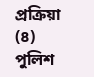প্রক্রিয়া (৪) পুলিশ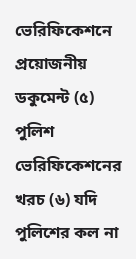ভেরিফিকেশনে প্রয়োজনীয় ডকুমেন্ট (৫) পুলিশ ভেরিফিকেশনের খরচ (৬) যদি পুলিশের কল না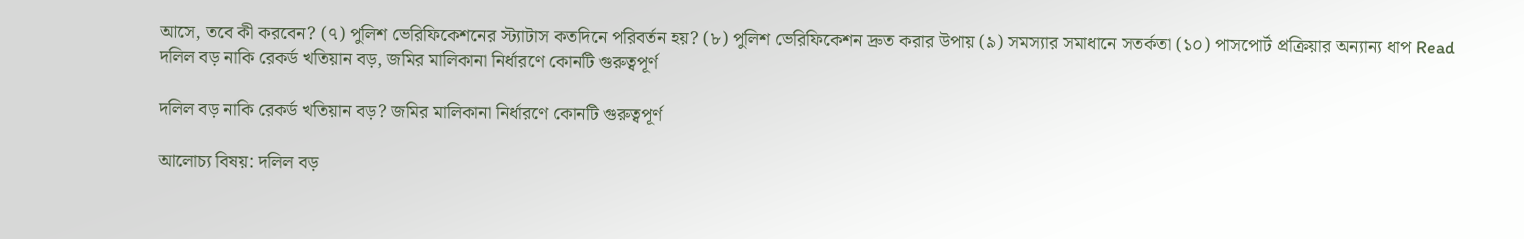আসে, তবে কী করবেন? (৭) পুলিশ ভেরিফিকেশনের স্ট্যাটাস কতদিনে পরিবর্তন হয়? (৮) পুলিশ ভেরিফিকেশন দ্রুত করার উপায় (৯) সমস্যার সমাধানে সতর্কতা (১০) পাসপোর্ট প্রক্রিয়ার অন্যান্য ধাপ Read
দলিল বড় নাকি রেকর্ড খতিয়ান বড়, জমির মালিকানা নির্ধারণে কোনটি গুরুত্বপূর্ণ

দলিল বড় নাকি রেকর্ড খতিয়ান বড়? জমির মালিকানা নির্ধারণে কোনটি গুরুত্বপূর্ণ

আলোচ্য বিষয়: দলিল বড়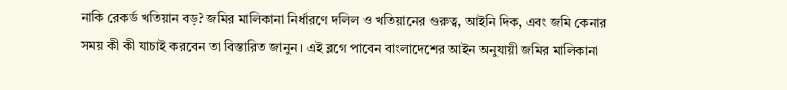নাকি রেকর্ড খতিয়ান বড়? জমির মালিকানা নির্ধারণে দলিল ও খতিয়ানের গুরুত্ব, আইনি দিক, এবং জমি কেনার সময় কী কী যাচাই করবেন তা বিস্তারিত জানুন। এই ব্লগে পাবেন বাংলাদেশের আইন অনুযায়ী জমির মালিকানা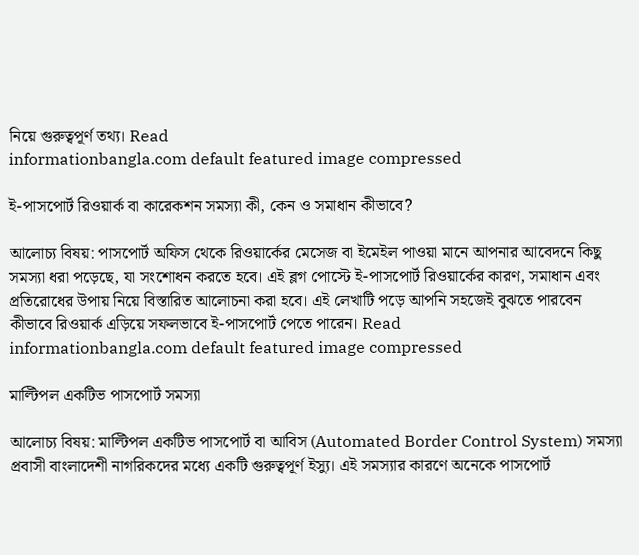নিয়ে গুরুত্বপূর্ণ তথ্য। Read
informationbangla.com default featured image compressed

ই-পাসপোর্ট রিওয়ার্ক বা কারেকশন সমস্যা কী, কেন ও সমাধান কীভাবে?

আলোচ্য বিষয়: পাসপোর্ট অফিস থেকে রিওয়ার্কের মেসেজ বা ইমেইল পাওয়া মানে আপনার আবেদনে কিছু সমস্যা ধরা পড়েছে, যা সংশোধন করতে হবে। এই ব্লগ পোস্টে ই-পাসপোর্ট রিওয়ার্কের কারণ, সমাধান এবং প্রতিরোধের উপায় নিয়ে বিস্তারিত আলোচনা করা হবে। এই লেখাটি পড়ে আপনি সহজেই বুঝতে পারবেন কীভাবে রিওয়ার্ক এড়িয়ে সফলভাবে ই-পাসপোর্ট পেতে পারেন। Read
informationbangla.com default featured image compressed

মাল্টিপল একটিভ পাসপোর্ট সমস্যা

আলোচ্য বিষয়: মাল্টিপল একটিভ পাসপোর্ট বা আবিস (Automated Border Control System) সমস্যা প্রবাসী বাংলাদেশী নাগরিকদের মধ্যে একটি গুরুত্বপূর্ণ ইস্যু। এই সমস্যার কারণে অনেকে পাসপোর্ট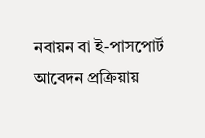নবায়ন বা ই-পাসপোর্ট আবেদন প্রক্রিয়ায়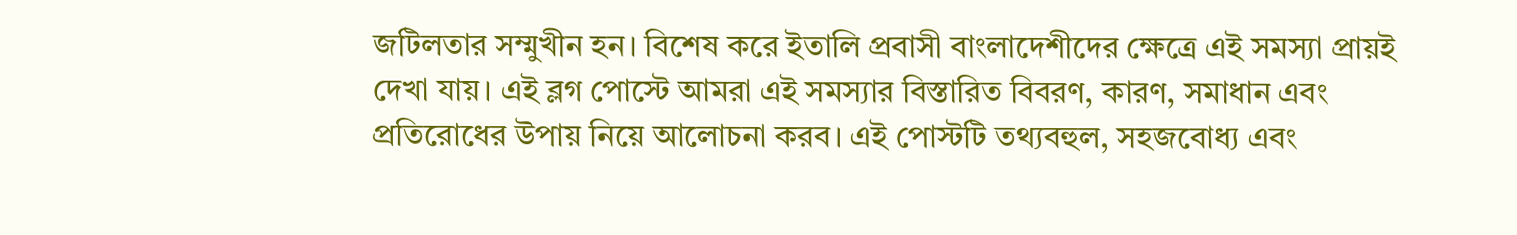জটিলতার সম্মুখীন হন। বিশেষ করে ইতালি প্রবাসী বাংলাদেশীদের ক্ষেত্রে এই সমস্যা প্রায়ই দেখা যায়। এই ব্লগ পোস্টে আমরা এই সমস্যার বিস্তারিত বিবরণ, কারণ, সমাধান এবং প্রতিরোধের উপায় নিয়ে আলোচনা করব। এই পোস্টটি তথ্যবহুল, সহজবোধ্য এবং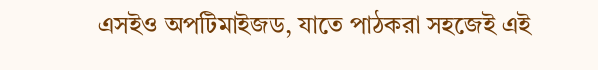এসইও অপটিমাইজড, যাতে পাঠকরা সহজেই এই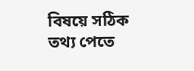বিষয়ে সঠিক তথ্য পেতে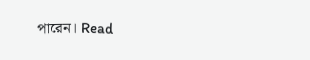পারেন। Read